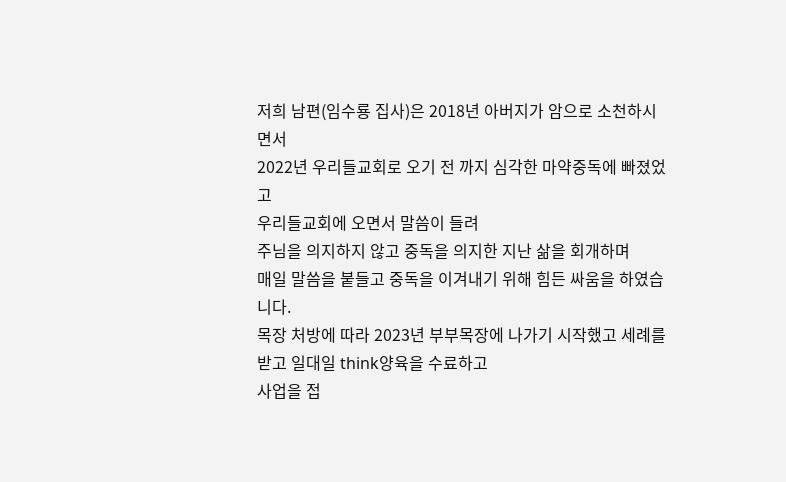저희 남편(임수룡 집사)은 2018년 아버지가 암으로 소천하시면서
2022년 우리들교회로 오기 전 까지 심각한 마약중독에 빠졌었고
우리들교회에 오면서 말씀이 들려
주님을 의지하지 않고 중독을 의지한 지난 삶을 회개하며
매일 말씀을 붙들고 중독을 이겨내기 위해 힘든 싸움을 하였습니다.
목장 처방에 따라 2023년 부부목장에 나가기 시작했고 세례를 받고 일대일 think양육을 수료하고
사업을 접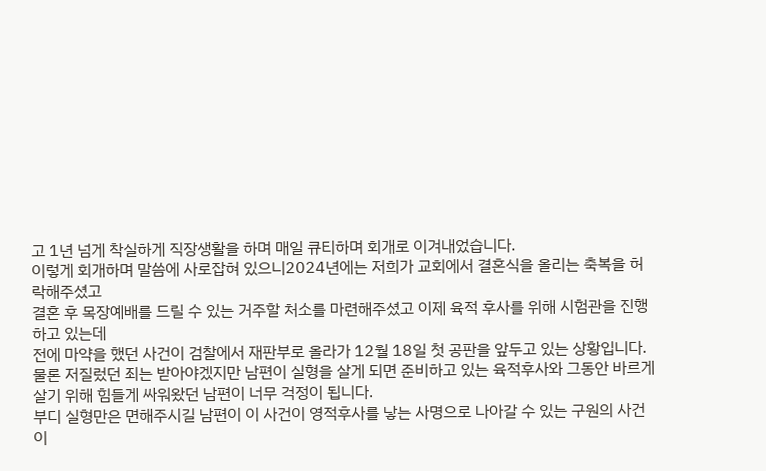고 1년 넘게 착실하게 직장생활을 하며 매일 큐티하며 회개로 이겨내었습니다.
이렇게 회개하며 말씀에 사로잡혀 있으니2024년에는 저희가 교회에서 결혼식을 올리는 축복을 허락해주셨고
결혼 후 목장예배를 드릴 수 있는 거주할 처소를 마련해주셨고 이제 육적 후사를 위해 시험관을 진행하고 있는데
전에 마약을 했던 사건이 검찰에서 재판부로 올라가 12월 18일 첫 공판을 앞두고 있는 상황입니다.
물론 저질렀던 죄는 받아야겠지만 남편이 실형을 살게 되면 준비하고 있는 육적후사와 그동안 바르게 살기 위해 힘들게 싸워왔던 남편이 너무 걱정이 됩니다.
부디 실형만은 면해주시길 남편이 이 사건이 영적후사를 낳는 사명으로 나아갈 수 있는 구원의 사건이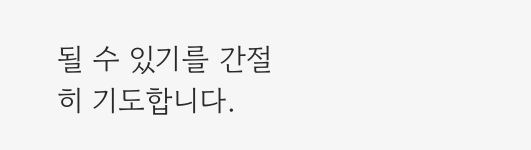될 수 있기를 간절히 기도합니다.